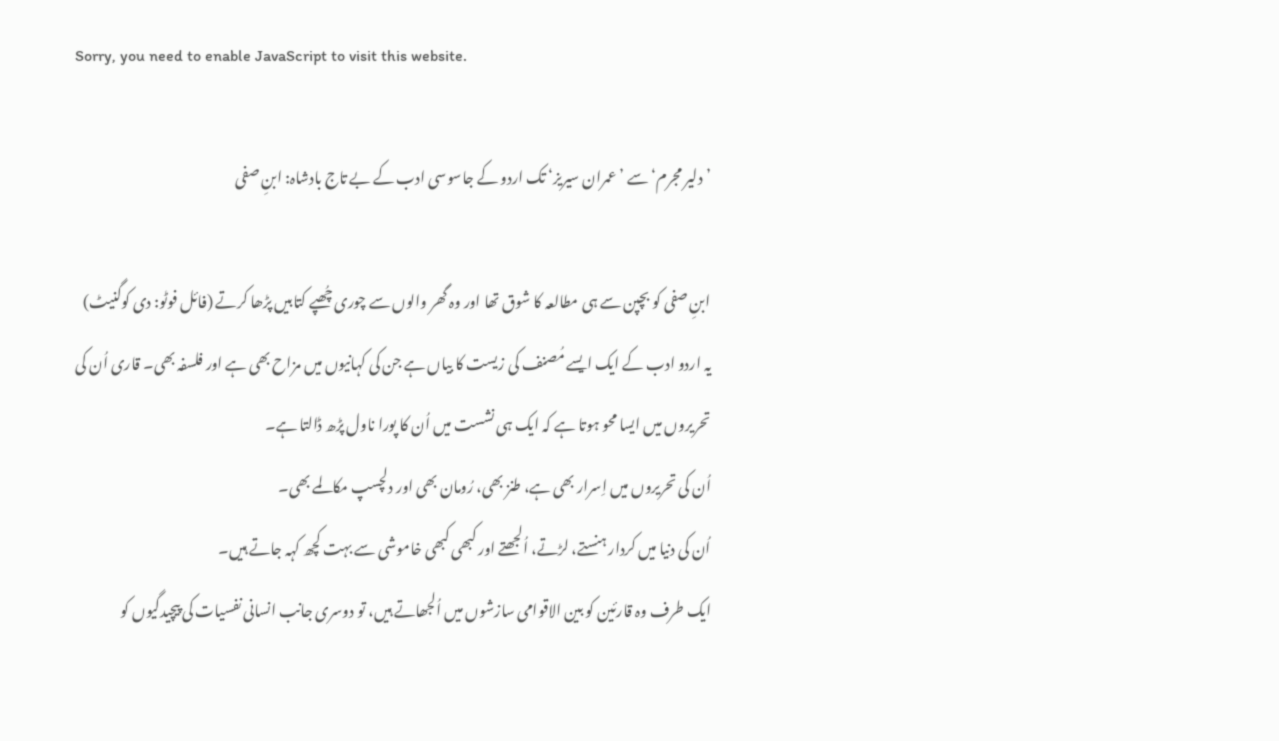Sorry, you need to enable JavaScript to visit this website.

’دلیر مجرم‘ سے ’عمران سیریز‘ تک اردو کے جاسوسی ادب کے بے تاج بادشاہ: ابنِ صفی

ابنِ صفی کو بچپن سے ہی مطالعہ کا شوق تھا اور وہ گھر والوں سے چوری چُھپے کتابیں پڑھا کرتے (فائل فوٹو: دی کوگنیٹ)
یہ اردو ادب کے ایک ایسے مُصنف کی زیست کا بیاں ہے جن کی کہانیوں میں مزاح بھی ہے اور فلسفہ بھی۔ قاری اُن کی تحریروں میں ایسا محو ہوتا ہے کہ ایک ہی نشست میں اُن کا پورا ناول پڑھ ڈالتا ہے۔
اُن کی تحریروں میں اِسرار بھی ہے، طنز بھی، رُومان بھی اور دلچسپ مکالمے بھی۔
اُن کی دنیا میں کردار ہنستے، لڑتے، اُلجھتے اور کبھی کبھی خاموشی سے بہت کچھ کہہ جاتے ہیں۔
ایک طرف وہ قارئین کو بین الاقوامی سازشوں میں اُلجھاتے ہیں، تو دوسری جانب انسانی نفسیات کی پیچیدگیوں کو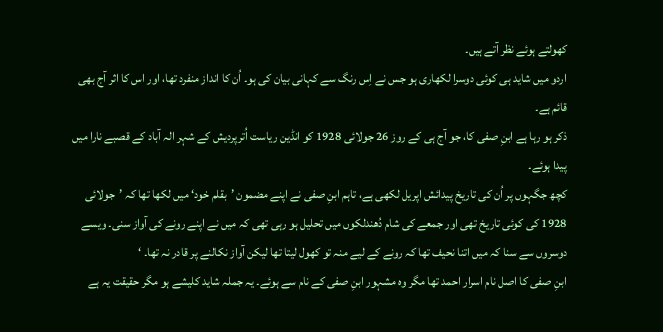کھولتے ہوئے نظر آتے ہیں۔
اردو میں شاید ہی کوئی دوسرا لکھاری ہو جس نے اِس رنگ سے کہانی بیان کی ہو۔ اُن کا انداز منفرد تھا، اور اس کا اثر آج بھی قائم ہے۔
ذکر ہو رہا ہے ابنِ صفی کا، جو آج ہی کے روز 26 جولائی 1928 کو انڈین ریاست اُترپردیش کے شہر الہ آباد کے قصبے نارا میں پیدا ہوئے۔
کچھ جگہوں پر اُن کی تاریخ پیدائش اپریل لکھی ہے، تاہم ابنِ صفی نے اپنے مضمون ’بقلم خود‘ میں لکھا تھا کہ ’جولائی 1928 کی کوئی تاریخ تھی اور جمعے کی شام دُھندلکوں میں تحلیل ہو رہی تھی کہ میں نے اپنے رونے کی آواز سنی۔ ویسے دوسروں سے سنا کہ میں اتنا نحیف تھا کہ رونے کے لیے منہ تو کھول لیتا تھا لیکن آواز نکالنے پر قادر نہ تھا۔ ‘
ابنِ صفی کا اصل نام اسرار احمد تھا مگر وہ مشہور ابنِ صفی کے نام سے ہوئے۔ یہ جملہ شاید کلیشے ہو مگر حقیقت یہ ہے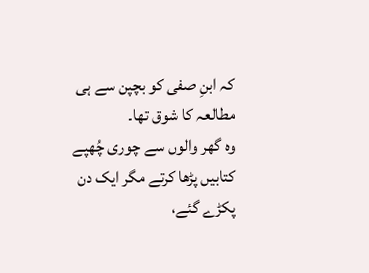کہ ابنِ صفی کو بچپن سے ہی مطالعہ کا شوق تھا۔
وہ گھر والوں سے چوری چُھپے کتابیں پڑھا کرتے مگر ایک دن پکڑے گئے،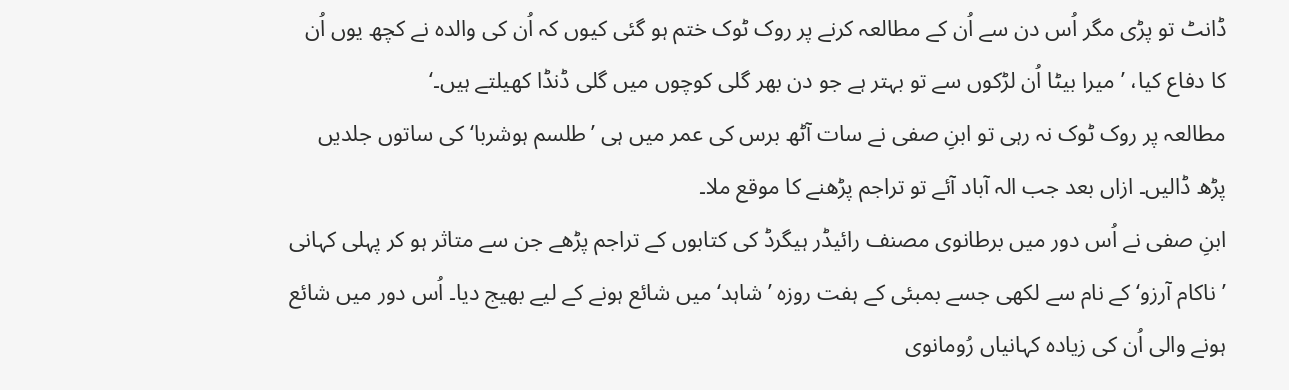ڈانٹ تو پڑی مگر اُس دن سے اُن کے مطالعہ کرنے پر روک ٹوک ختم ہو گئی کیوں کہ اُن کی والدہ نے کچھ یوں اُن کا دفاع کیا، ’میرا بیٹا اُن لڑکوں سے تو بہتر ہے جو دن بھر گلی کوچوں میں گلی ڈنڈا کھیلتے ہیں۔‘
مطالعہ پر روک ٹوک نہ رہی تو ابنِ صفی نے سات آٹھ برس کی عمر میں ہی ’طلسم ہوشربا‘ کی ساتوں جلدیں پڑھ ڈالیں۔ ازاں بعد جب الہ آباد آئے تو تراجم پڑھنے کا موقع ملا۔
ابنِ صفی نے اُس دور میں برطانوی مصنف رائیڈر ہیگرڈ کی کتابوں کے تراجم پڑھے جن سے متاثر ہو کر پہلی کہانی ’ناکام آرزو‘ کے نام سے لکھی جسے بمبئی کے ہفت روزہ ’شاہد‘ میں شائع ہونے کے لیے بھیج دیا۔ اُس دور میں شائع ہونے والی اُن کی زیادہ کہانیاں رُومانوی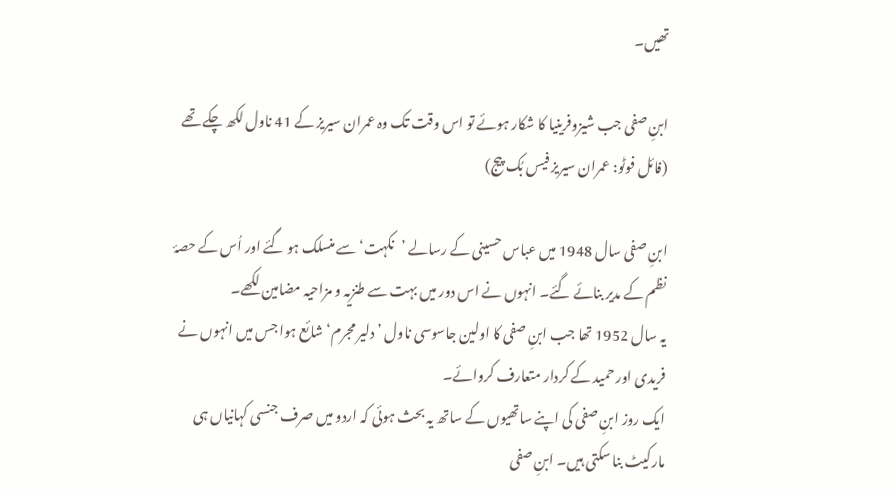تھیں۔

ابنِ صفی جب شیزوفرینیا کا شکار ہوئے تو اس وقت تک وہ عمران سیریز کے 41 ناول لکھ چکے تھے (فائل فوٹو: عمران سیریز فیس بُک پیج)

ابنِ صفی سال 1948 میں عباس حسینی کے رسالے ’نکہت‘ سے منسلک ہو گئے اور اُس کے حصۂ نظم کے مدیر بنائے گئے۔ انہوں نے اس دور میں بہت سے طنزیہ و مزاحیہ مضامین لکھے۔
یہ سال 1952 تھا جب ابنِ صفی کا اولین جاسوسی ناول ’دلیر مجرم‘ شائع ہوا جس میں انہوں نے فریدی اور حمید کے کردار متعارف کروائے۔
ایک روز ابنِ صفی کی اپنے ساتھیوں کے ساتھ یہ بحث ہوئی کہ اردو میں صرف جنسی کہانیاں ہی مارکیٹ بنا سکتی ہیں۔ ابنِ صفی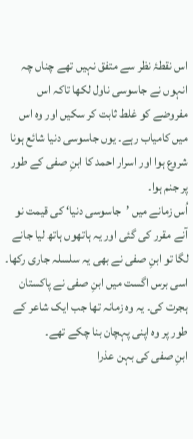اس نقطۂ نظر سے متفق نہیں تھے چناں چہ انہوں نے جاسوسی ناول لکھا تاکہ اس مفروضے کو غلط ثابت کر سکیں اور وہ اس میں کامیاب رہے۔ یوں جاسوسی دنیا شائع ہونا شروع ہوا اور اسرار احمد کا ابنِ صفی کے طور پر جنم ہوا۔
اُس زمانے میں ’جاسوسی دنیا‘ کی قیمت نو آنے مقرر کی گئی اور یہ ہاتھوں ہاتھ لیا جانے لگا تو ابنِ صفی نے بھی یہ سلسلہ جاری رکھا۔
اسی برس اگست میں ابنِ صفی نے پاکستان ہجرت کی۔ یہ وہ زمانہ تھا جب ایک شاعر کے طور پر وہ اپنی پہچان بنا چکے تھے۔
ابنِ صفی کی بہن عذرا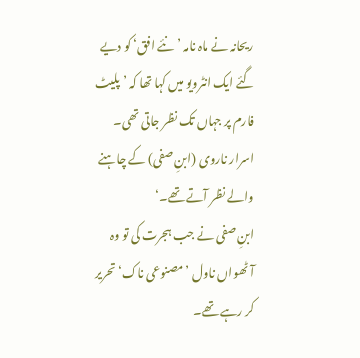ریحانہ نے ماہ نامہ ’نئے افق‘ کو دیے گئے ایک انٹرویو میں کہا تھا کہ ’پلیٹ فارم پر جہاں تک نظر جاتی تھی۔ اسرار ناروی (ابنِ صفی) کے چاہنے والے نظر آتے تھے۔‘
ابنِ صفی نے جب ہجرت کی تو وہ آٹھواں ناول ’مصنوعی ناک‘ تحریر کر رہے تھے۔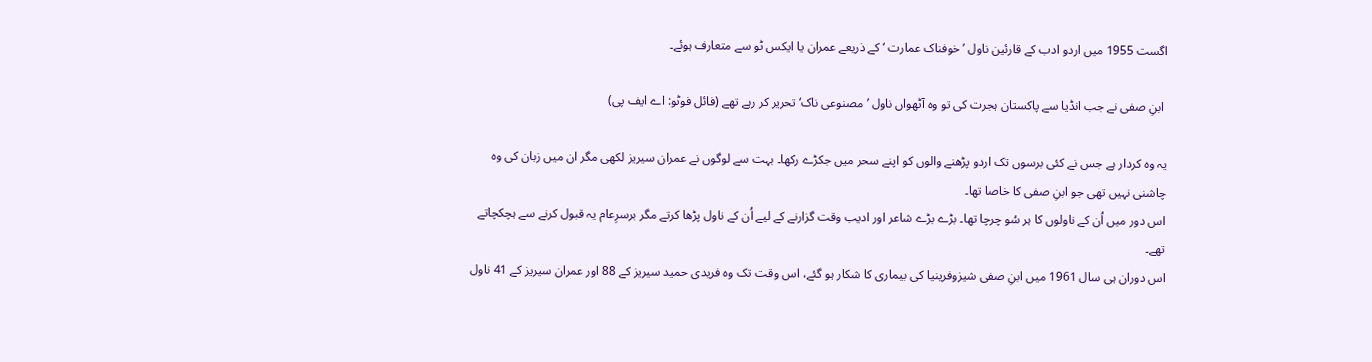اگست 1955 میں اردو ادب کے قارئین ناول ’خوفناک عمارت ‘ کے ذریعے عمران یا ایکس ٹو سے متعارف ہوئے۔

 ابنِ صفی نے جب انڈیا سے پاکستان ہجرت کی تو وہ آٹھواں ناول ’مصنوعی ناک‘ تحریر کر رہے تھے (فائل فوٹو: اے ایف پی)

یہ وہ کردار ہے جس نے کئی برسوں تک اردو پڑھنے والوں کو اپنے سحر میں جکڑے رکھا۔ بہت سے لوگوں نے عمران سیریز لکھی مگر ان میں زبان کی وہ چاشنی نہیں تھی جو ابنِ صفی کا خاصا تھا۔
اس دور میں اُن کے ناولوں کا ہر سُو چرچا تھا۔ بڑے بڑے شاعر اور ادیب وقت گزارنے کے لیے اُن کے ناول پڑھا کرتے مگر برسرِعام یہ قبول کرنے سے ہچکچاتے تھے۔
اس دوران ہی سال 1961 میں ابنِ صفی شیزوفرینیا کی بیماری کا شکار ہو گئے، اس وقت تک وہ فریدی حمید سیریز کے 88 اور عمران سیریز کے 41 ناول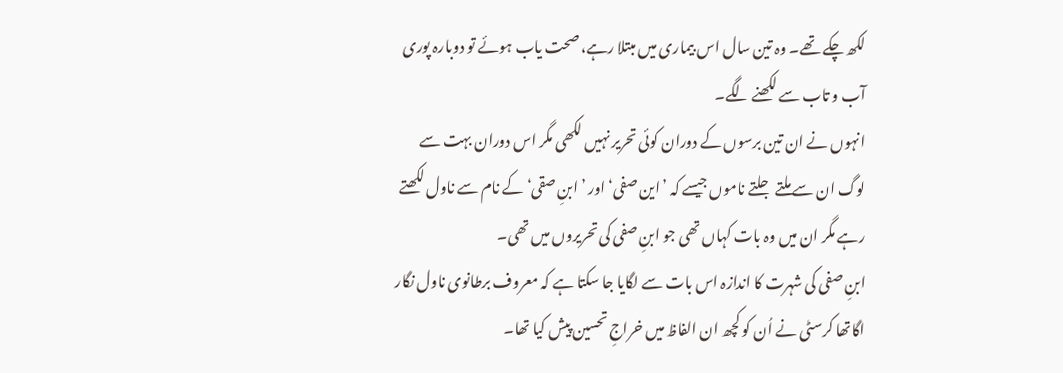لکھ چکے تھے۔ وہ تین سال اس بیماری میں مبتلا رہے، صحت یاب ہوئے تو دوبارہ پوری آب و تاب سے لکھنے لگے۔
انہوں نے ان تین برسوں کے دوران کوئی تحریر نہیں لکھی مگر اس دوران بہت سے لوگ ان سے ملتے جلتے ناموں جیسے کہ ’این صفی‘ اور ’ابنِ صقی‘ کے نام سے ناول لکھتے رہے مگر ان میں وہ بات کہاں تھی جو ابنِ صفی کی تحریروں میں تھی۔
ابنِ صفی کی شہرت کا اندازہ اس بات سے لگایا جا سکتا ہے کہ معروف برطانوی ناول نگار اگاتھا کرسٹی نے اُن کو کچھ ان الفاظ میں خراجِ تحسین پیش کیا تھا۔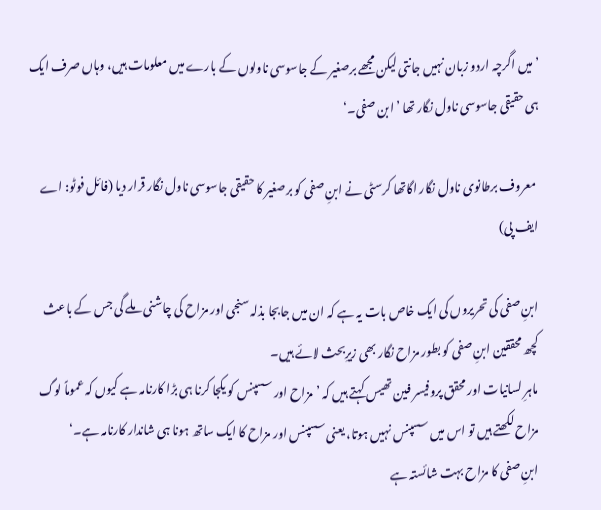’میں اگرچہ اردو زبان نہیں جانتی لیکن مجھے برصغیر کے جاسوسی ناولوں کے بارے میں معلومات ہیں، وہاں صرف ایک ہی حقیقی جاسوسی ناول نگار تھا ’ابن صفی۔‘

 معروف برطانوی ناول نگار اگاتھا کرسٹی نے ابنِ صفی کو برصغیر کا حقیقی جاسوسی ناول نگار قرار دیا (فائل فوٹو: اے ایف پی)

ابنِ صفی کی تحریروں کی ایک خاص بات یہ ہے کہ ان میں جابجا بذلہ سنجی اور مزاح کی چاشنی ملے گی جس کے باعث کچھ محققین ابنِ صفی کو بطور مزاح نگار بھی زیرِبحث لائے ہیں۔
ماہرِ لسانیات اور محقق پروفیسر فین تھیس کہتے ہیں کہ ’مزاح اور سسپنس کو یکجا کرنا ہی بڑا کارنامہ ہے کیوں کہ عموماً لوگ مزاح لکھتے ہیں تو اس میں سسپنس نہیں ہوتا، یعنی سسپنس اور مزاح کا ایک ساتھ ہونا ہی شاندار کارنامہ ہے۔‘
ابنِ صفی کا مزاح بہت شائستہ ہے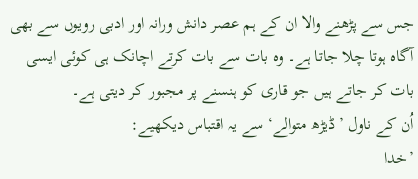جس سے پڑھنے والا ان کے ہم عصر دانش ورانہ اور ادبی رویوں سے بھی آگاہ ہوتا چلا جاتا ہے۔ وہ بات سے بات کرتے اچانک ہی کوئی ایسی بات کر جاتے ہیں جو قاری کو ہنسنے پر مجبور کر دیتی ہے۔
اُن کے ناول ’ڈیڑھ متوالے‘ سے یہ اقتباس دیکھیے:
’خدا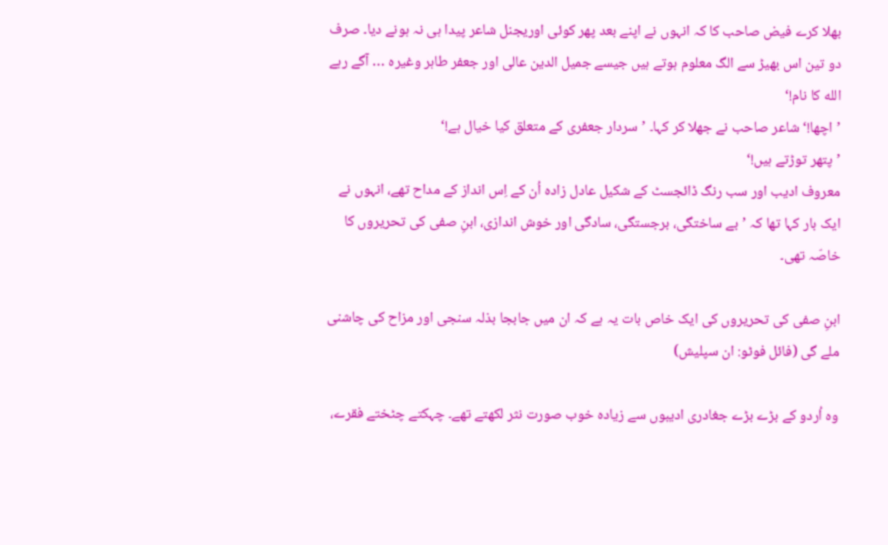بھلا کرے فیض صاحب کا کہ انہوں نے اپنے بعد پھر کوئی اوریجنل شاعر پیدا ہی نہ ہونے دیا۔ صرف دو تین اس بھیڑ سے الگ معلوم ہوتے ہیں جیسے جمیل الدین عالی اور جعفر طاہر وغیرہ … آگے رہے الله کا نام!‘
’اچھا!‘ شاعر صاحب نے جھلا کر کہا۔ ’سردار جعفری کے متعلق کیا خیال ہے!‘
’پتھر توڑتے ہیں!‘
معروف ادیب اور سب رنگ ڈائجسٹ کے شکیل عادل زادہ اُن کے اِس انداز کے مداح تھے، انہوں نے ایک بار کہا تھا کہ ’بے ساختگی، برجستگی، سادگی اور خوش اندازی، ابنِ صفی کی تحریروں کا خاصّہ تھی۔

ابنِ صفی کی تحریروں کی ایک خاص بات یہ ہے کہ ان میں جابجا بذلہ سنجی اور مزاح کی چاشنی ملے گی (فائل فوٹو: ان سپلیش)

وہ اُردو کے بڑے بڑے جغادری ادیبوں سے زیادہ خوب صورت نثر لکھتے تھے۔ چہکتے چٹختے فقرے،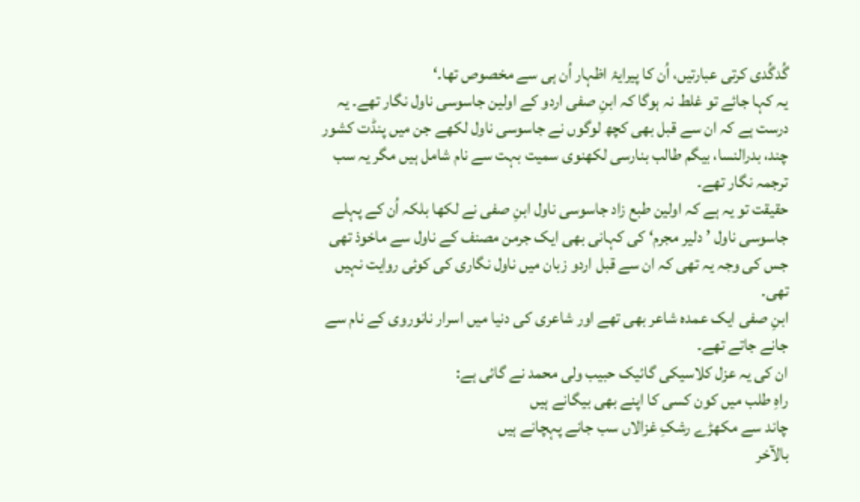گُدگُدی کرتی عبارتیں، اُن کا پیرایۂ اظہار اُن ہی سے مخصوص تھا۔‘
یہ کہا جائے تو غلط نہ ہوگا کہ ابنِ صفی اردو کے اولین جاسوسی ناول نگار تھے۔ یہ درست ہے کہ ان سے قبل بھی کچھ لوگوں نے جاسوسی ناول لکھے جن میں پنڈت کشور چند، بدرالنسا، بیگم طالب بنارسی لکھنوی سمیت بہت سے نام شامل ہیں مگر یہ سب ترجمہ نگار تھے۔
حقیقت تو یہ ہے کہ اولین طبع زاد جاسوسی ناول ابنِ صفی نے لکھا بلکہ اُن کے پہلے جاسوسی ناول ’دلیر مجرم‘ کی کہانی بھی ایک جرمن مصنف کے ناول سے ماخوذ تھی جس کی وجہ یہ تھی کہ ان سے قبل اردو زبان میں ناول نگاری کی کوئی روایت نہیں تھی۔
ابنِ صفی ایک عمدہ شاعر بھی تھے اور شاعری کی دنیا میں اسرار نانوروی کے نام سے جانے جاتے تھے۔
ان کی یہ عزل کلاسیکی گائیک حبیب ولی محمد نے گائی ہے:
راہِ طلب میں کون کسی کا اپنے بھی بیگانے ہیں
چاند سے مکھڑے رشکِ غزالاں سب جانے پہچانے ہیں
بالآخر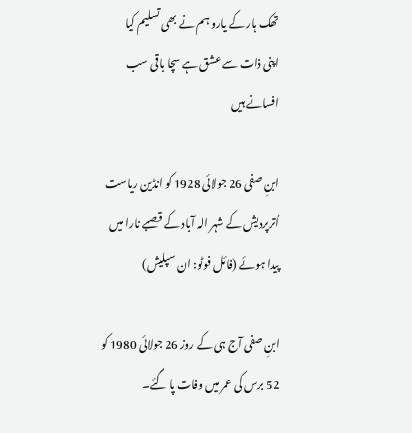تھک ہار کے یارو ہم نے بھی تسلیم کیا
اپنی ذات سے عشق ہے سچا باقی سب افسانے ہیں

ابنِ صفی 26 جولائی 1928 کو انڈین ریاست اُترپردیش کے شہر الہ آباد کے قصبے نارا میں پیدا ہوئے (فائل فوٹو: ان سپلیش)

ابنِ صفی آج ہی کے روز 26 جولائی 1980 کو 52 برس کی عمر میں وفات پا گئے۔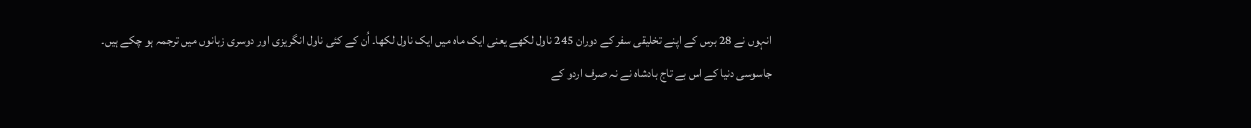انہوں نے 28 برس کے اپنے تخلیقی سفر کے دوران 245 ناول لکھے یعنی ایک ماہ میں ایک ناول لکھا۔ اُن کے کئی ناول انگریزی اور دوسری زبانوں میں ترجمہ ہو چکے ہیں۔
جاسوسی دنیا کے اس بے تاج بادشاہ نے نہ صرف اردو کے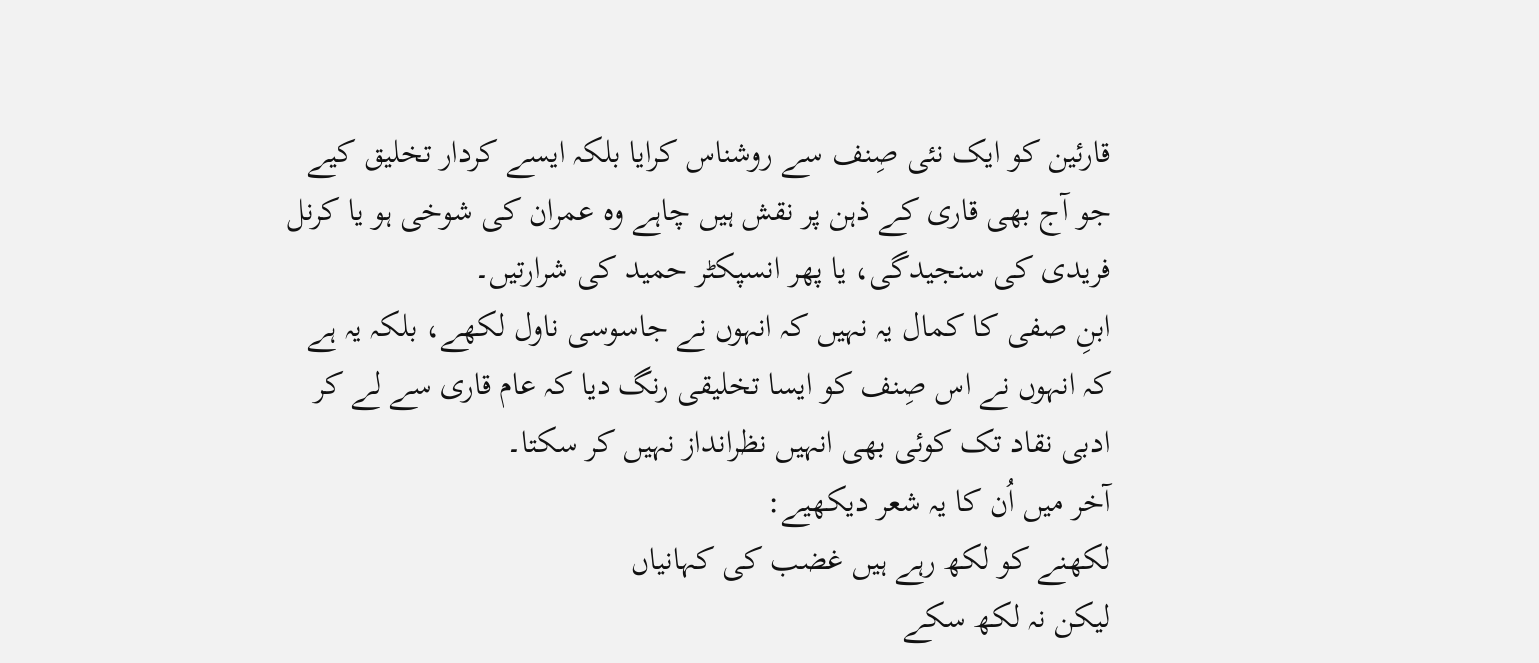قارئین کو ایک نئی صِنف سے روشناس کرایا بلکہ ایسے کردار تخلیق کیے جو آج بھی قاری کے ذہن پر نقش ہیں چاہے وہ عمران کی شوخی ہو یا کرنل فریدی کی سنجیدگی، یا پھر انسپکٹر حمید کی شرارتیں۔
ابنِ صفی کا کمال یہ نہیں کہ انہوں نے جاسوسی ناول لکھے، بلکہ یہ ہے کہ انہوں نے اس صِنف کو ایسا تخلیقی رنگ دیا کہ عام قاری سے لے کر ادبی نقاد تک کوئی بھی انہیں نظرانداز نہیں کر سکتا۔
آخر میں اُن کا یہ شعر دیکھیے:
لکھنے کو لکھ رہے ہیں غضب کی کہانیاں
لیکن نہ لکھ سکے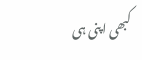کبھی اپنی ہی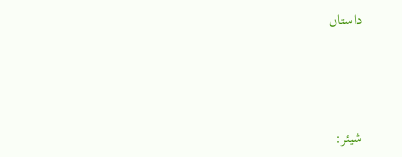داستاں



شیئر: